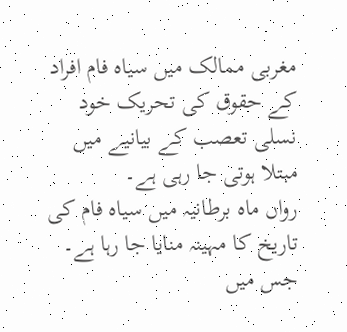مغربی ممالک میں سیاہ فام افراد کے حقوق کی تحریک خود نسلی تعصب کے بیانیے میں مبتلا ہوتی جا رہی ہے۔
رواں ماہ برطانیہ میں سیاہ فام کی تاریخ کا مہینہ منایا جا رہا ہے۔ جس میں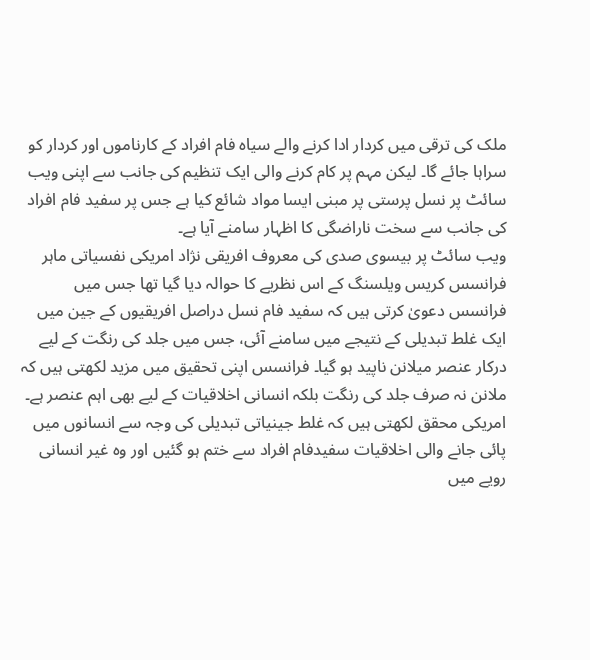ملک کی ترقی میں کردار ادا کرنے والے سیاہ فام افراد کے کارناموں اور کردار کو سراہا جائے گا۔ لیکن مہم پر کام کرنے والی ایک تنظیم کی جانب سے اپنی ویب سائٹ پر نسل پرستی پر مبنی ایسا مواد شائع کیا ہے جس پر سفید فام افراد کی جانب سے سخت ناراضگی کا اظہار سامنے آیا ہے۔
ویب سائٹ پر بیسوی صدی کی معروف افریقی نژاد امریکی نفسیاتی ماہر فرانسس کریس ویلسنگ کے اس نظریے کا حوالہ دیا گیا تھا جس میں فرانسس دعویٰ کرتی ہیں کہ سفید فام نسل دراصل افریقیوں کے جین میں ایک غلط تبدیلی کے نتیجے میں سامنے آئی، جس میں جلد کی رنگت کے لیے درکار عنصر میلانن ناپید ہو گیا۔ فرانسس اپنی تحقیق میں مزید لکھتی ہیں کہ ملانن نہ صرف جلد کی رنگت بلکہ انسانی اخلاقیات کے لیے بھی اہم عنصر ہے۔ امریکی محقق لکھتی ہیں کہ غلط جینیاتی تبدیلی کی وجہ سے انسانوں میں پائی جانے والی اخلاقیات سفیدفام افراد سے ختم ہو گئیں اور وہ غیر انسانی رویے میں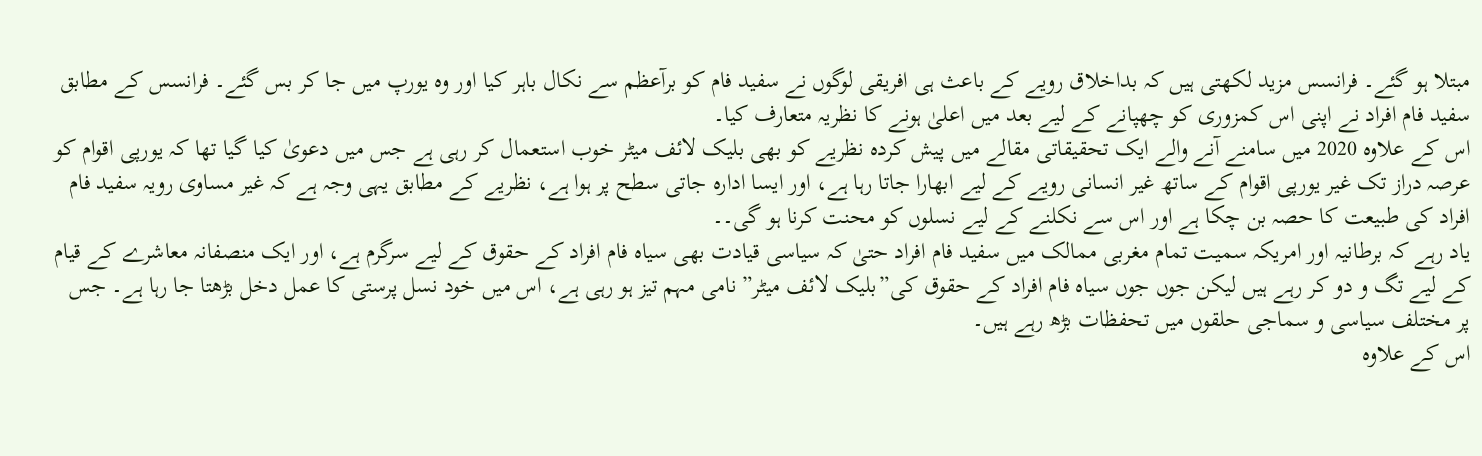مبتلا ہو گئے۔ فرانسس مزید لکھتی ہیں کہ بداخلاق رویے کے باعث ہی افریقی لوگوں نے سفید فام کو برآعظم سے نکال باہر کیا اور وہ یورپ میں جا کر بس گئے۔ فرانسس کے مطابق سفید فام افراد نے اپنی اس کمزوری کو چھپانے کے لیے بعد میں اعلیٰ ہونے کا نظریہ متعارف کیا۔
اس کے علاوہ 2020 میں سامنے آنے والے ایک تحقیقاتی مقالے میں پیش کردہ نظریے کو بھی بلیک لائف میٹر خوب استعمال کر رہی ہے جس میں دعویٰ کیا گیا تھا کہ یورپی اقوام کو عرصہ دراز تک غیر یورپی اقوام کے ساتھ غیر انسانی رویے کے لیے ابھارا جاتا رہا ہے، اور ایسا ادارہ جاتی سطح پر ہوا ہے، نظریے کے مطابق یہی وجہ ہے کہ غیر مساوی رویہ سفید فام افراد کی طبیعت کا حصہ بن چکا ہے اور اس سے نکلنے کے لیے نسلوں کو محنت کرنا ہو گی۔۔
یاد رہے کہ برطانیہ اور امریکہ سمیت تمام مغربی ممالک میں سفید فام افراد حتیٰ کہ سیاسی قیادت بھی سیاہ فام افراد کے حقوق کے لیے سرگرم ہے، اور ایک منصفانہ معاشرے کے قیام کے لیے تگ و دو کر رہے ہیں لیکن جوں جوں سیاہ فام افراد کے حقوق کی”بلیک لائف میٹر” نامی مہم تیز ہو رہی ہے، اس میں خود نسل پرستی کا عمل دخل بڑھتا جا رہا ہے۔ جس پر مختلف سیاسی و سماجی حلقوں میں تحفظات بڑھ رہے ہیں۔
اس کے علاوہ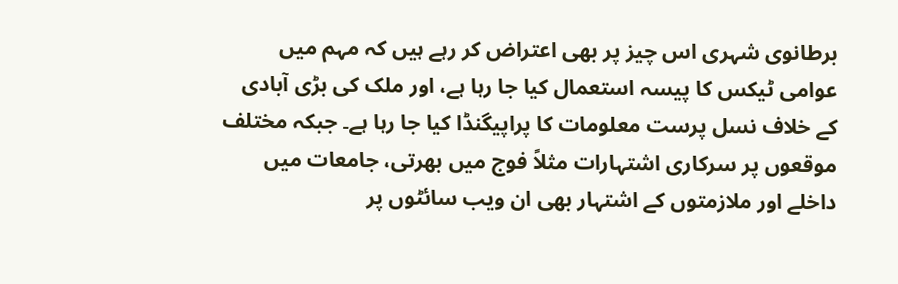برطانوی شہری اس چیز پر بھی اعتراض کر رہے ہیں کہ مہم میں عوامی ٹیکس کا پیسہ استعمال کیا جا رہا ہے، اور ملک کی بڑی آبادی کے خلاف نسل پرست معلومات کا پراپیگنڈا کیا جا رہا ہے۔ جبکہ مختلف موقعوں پر سرکاری اشتہارات مثلاً فوج میں بھرتی، جامعات میں داخلے اور ملازمتوں کے اشتہار بھی ان ویب سائٹوں پر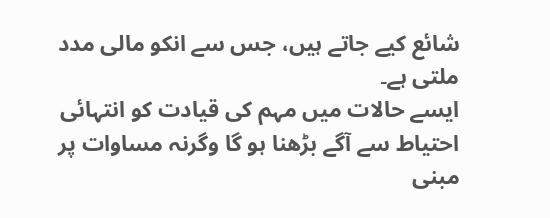شائع کیے جاتے ہیں، جس سے انکو مالی مدد ملتی ہے۔
ایسے حالات میں مہم کی قیادت کو انتہائی احتیاط سے آگے بڑھنا ہو گا وگرنہ مساوات پر مبنی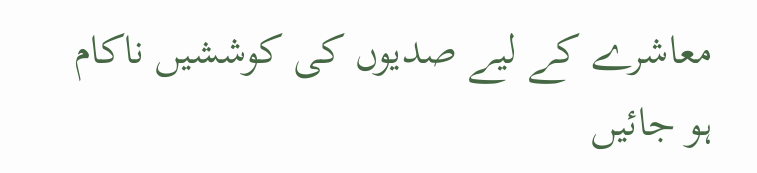معاشرے کے لیے صدیوں کی کوششیں ناکام ہو جائیں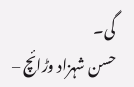گی۔
حسن شہزاد وڑائچ –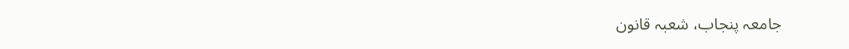جامعہ پنجاب، شعبہ قانون